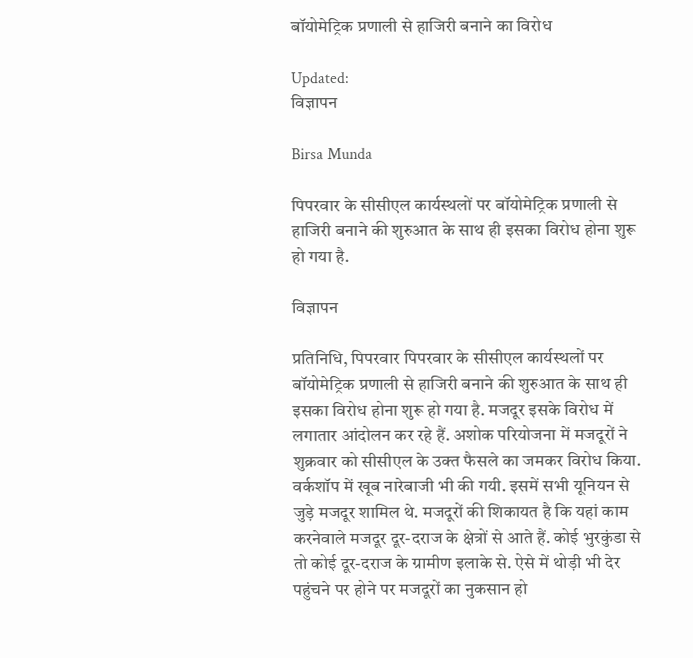बॉयोमेट्रिक प्रणाली से हाजिरी बनाने का विरोध

Updated:
विज्ञापन

Birsa Munda

पिपरवार के सीसीएल कार्यस्थलों पर बॉयोमेट्रिक प्रणाली से हाजिरी बनाने की शुरुआत के साथ ही इसका विरोध होना शुरू हो गया है.

विज्ञापन

प्रतिनिधि, पिपरवार पिपरवार के सीसीएल कार्यस्थलों पर बॉयोमेट्रिक प्रणाली से हाजिरी बनाने की शुरुआत के साथ ही इसका विरोध होना शुरू हो गया है. मजदूर इसके विरोध में लगातार आंदोलन कर रहे हैं. अशोक परियोजना में मजदूरों ने शुक्रवार को सीसीएल के उक्त फैसले का जमकर विरोध किया. वर्कशॉप में खूब नारेबाजी भी की गयी. इसमें सभी यूनियन से जुड़े मजदूर शामिल थे. मजदूरों की शिकायत है कि यहां काम करनेवाले मजदूर दूर-दराज के क्षेत्रों से आते हैं. कोई भुरकुंडा से तो कोई दूर-दराज के ग्रामीण इलाके से. ऐसे में थोड़ी भी देर पहुंचने पर होने पर मजदूरों का नुकसान हो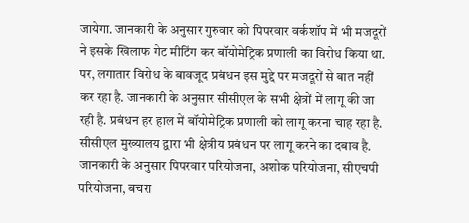जायेगा. जानकारी के अनुसार गुरुवार को पिपरवार वर्कशॉप में भी मजदूरों ने इसके खिलाफ गेट मीटिंग कर बॉयोमेट्रिक प्रणाली का विरोध किया था. पर, लगातार विरोध के बावजूद प्रबंधन इस मुद्दे पर मजदूरों से बात नहीं कर रहा है. जानकारी के अनुसार सीसीएल के सभी क्षेत्रों में लागू की जा रही है. प्रबंधन हर हाल में बॉयोमेट्रिक प्रणाली को लागू करना चाह रहा है. सीसीएल मुख्यालय द्वारा भी क्षेत्रीय प्रबंधन पर लागू करने का दबाव है. जानकारी के अनुसार पिपरवार परियोजना, अशोक परियोजना, सीएचपी परियोजना, बचरा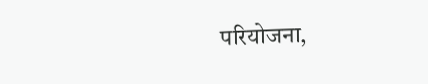परियोजना,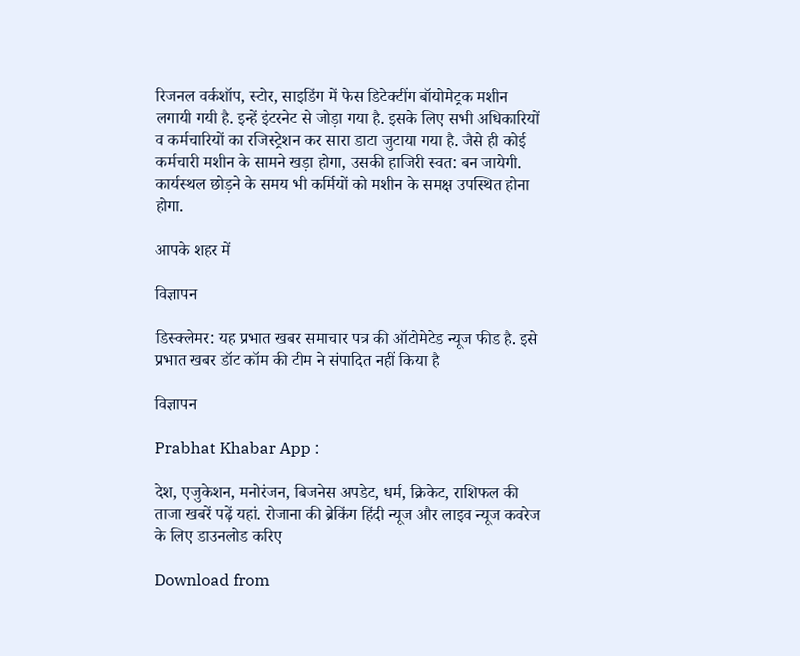रिजनल वर्कशॉप, स्टोर, साइडिंग में फेस डिटेक्टींग बॉयोमेट्रक मशीन लगायी गयी है. इन्हें इंटरनेट से जोड़ा गया है. इसके लिए सभी अधिकारियों व कर्मचारियों का रजिस्ट्रेशन कर सारा डाटा जुटाया गया है. जैसे ही कोई कर्मचारी मशीन के सामने खड़ा होगा, उसकी हाजिरी स्वत: बन जायेगी. कार्यस्थल छोड़ने के समय भी कर्मियों को मशीन के समक्ष उपस्थित होना होगा.

आपके शहर में

विज्ञापन

डिस्क्लेमर: यह प्रभात खबर समाचार पत्र की ऑटोमेटेड न्यूज फीड है. इसे प्रभात खबर डॉट कॉम की टीम ने संपादित नहीं किया है

विज्ञापन

Prabhat Khabar App :

देश, एजुकेशन, मनोरंजन, बिजनेस अपडेट, धर्म, क्रिकेट, राशिफल की ताजा खबरें पढ़ें यहां. रोजाना की ब्रेकिंग हिंदी न्यूज और लाइव न्यूज कवरेज के लिए डाउनलोड करिए

Download from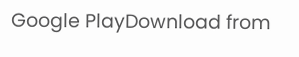Google PlayDownload from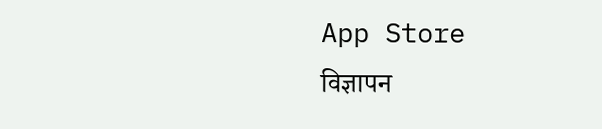App Store
विज्ञापन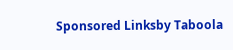Sponsored Linksby Taboola